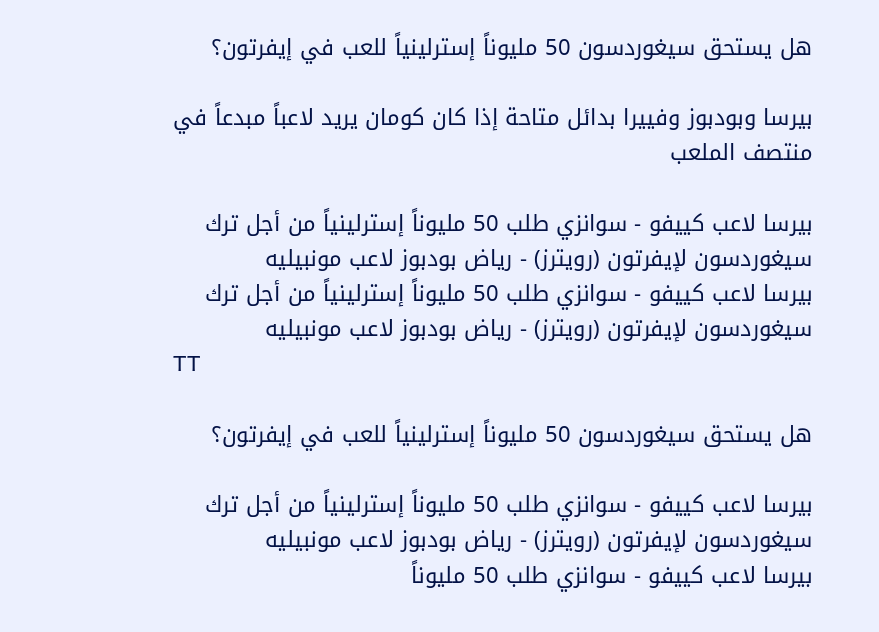هل يستحق سيغوردسون 50 مليوناً إسترلينياً للعب في إيفرتون؟

بيرسا وبودبوز وفييرا بدائل متاحة إذا كان كومان يريد لاعباً مبدعاً في منتصف الملعب

بيرسا لاعب كييفو - سوانزي طلب 50 مليوناً إسترلينياً من أجل ترك سيغوردسون لإيفرتون (رويترز) - رياض بودبوز لاعب مونبيليه
بيرسا لاعب كييفو - سوانزي طلب 50 مليوناً إسترلينياً من أجل ترك سيغوردسون لإيفرتون (رويترز) - رياض بودبوز لاعب مونبيليه
TT

هل يستحق سيغوردسون 50 مليوناً إسترلينياً للعب في إيفرتون؟

بيرسا لاعب كييفو - سوانزي طلب 50 مليوناً إسترلينياً من أجل ترك سيغوردسون لإيفرتون (رويترز) - رياض بودبوز لاعب مونبيليه
بيرسا لاعب كييفو - سوانزي طلب 50 مليوناً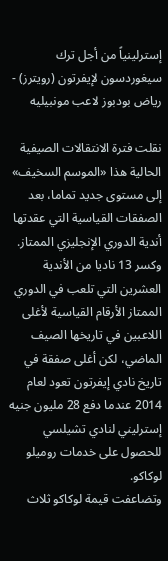إسترلينياً من أجل ترك سيغوردسون لإيفرتون (رويترز) - رياض بودبوز لاعب مونبيليه

نقلت فترة الانتقالات الصيفية الحالية هذا «الموسم السخيف» إلى مستوى جديد تماما، بعد الصفقات القياسية التي عقدتها أندية الدوري الإنجليزي الممتاز. وكسر 13 ناديا من الأندية العشرين التي تلعب في الدوري الممتاز الأرقام القياسية لأغلى اللاعبين في تاريخها الصيف الماضي، لكن أغلى صفقة في تاريخ نادي إيفرتون تعود لعام 2014 عندما دفع 28 مليون جنيه إسترليني لنادي تشيلسي للحصول على خدمات روميلو لوكاكو.
وتضاعفت قيمة لوكاكو ثلاث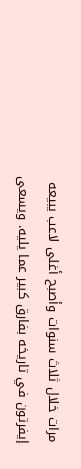مرات خلال ثلاث سنوات وأصبح أغلى لاعب يبيعه إيفرتون في تاريخه بفارق كبير عما يليه. ويسعى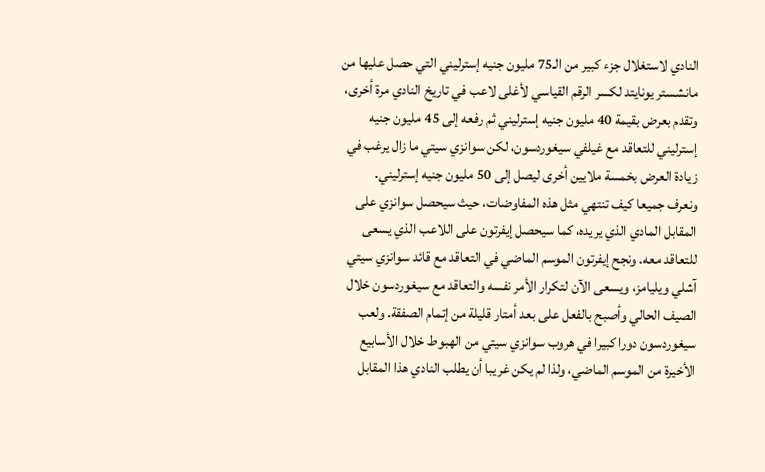النادي لاستغلال جزء كبير من الـ75 مليون جنيه إسترليني التي حصل عليها من مانشستر يونايتد لكسر الرقم القياسي لأغلى لاعب في تاريخ النادي مرة أخرى، وتقدم بعرض بقيمة 40 مليون جنيه إسترليني ثم رفعه إلى 45 مليون جنيه إسترليني للتعاقد مع غيلفي سيغوردسون، لكن سوانزي سيتي ما زال يرغب في زيادة العرض بخمسة ملايين أخرى ليصل إلى 50 مليون جنيه إسترليني.
ونعرف جميعا كيف تنتهي مثل هذه المفاوضات، حيث سيحصل سوانزي على المقابل المادي الذي يريده، كما سيحصل إيفرتون على اللاعب الذي يسعى للتعاقد معه. ونجح إيفرتون الموسم الماضي في التعاقد مع قائد سوانزي سيتي آشلي ويليامز، ويسعى الآن لتكرار الأمر نفسه والتعاقد مع سيغوردسون خلال الصيف الحالي وأصبح بالفعل على بعد أمتار قليلة من إتمام الصفقة. ولعب سيغوردسون دورا كبيرا في هروب سوانزي سيتي من الهبوط خلال الأسابيع الأخيرة من الموسم الماضي، ولذا لم يكن غريبا أن يطلب النادي هذا المقابل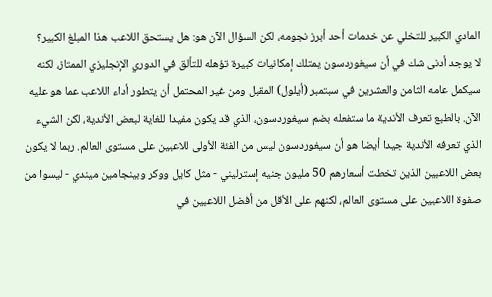المادي الكبير للتخلي عن خدمات أحد أبرز نجومه، لكن السؤال الآن هو: هل يستحق اللاعب هذا المبلغ الكبير؟
لا يوجد أدنى شك في أن سيغوردسون يمتلك إمكانيات كبيرة تؤهله للتألق في الدوري الإنجليزي الممتاز، لكنه سيكمل عامه الثامن والعشرين في سبتمبر (أيلول) المقبل ومن غير المحتمل أن يتطور أداء اللاعب عما هو عليه الآن. بالطبع تعرف الأندية ما ستفعله بضم سيغوردسون، الذي قد يكون مفيدا للغاية لبعض الأندية، لكن الشيء الذي تعرفه الأندية جيدا أيضا هو أن سيغوردسون ليس من الفئة الأولى للاعبين على مستوى العالم. ربما لا يكون بعض اللاعبين الذين تخطت أسعارهم 50 مليون جنيه إسترليني - مثل كايل ووكر وبينجامين ميندي - ليسوا من صفوة اللاعبين على مستوى العالم، لكنهم على الأقل من أفضل اللاعبين في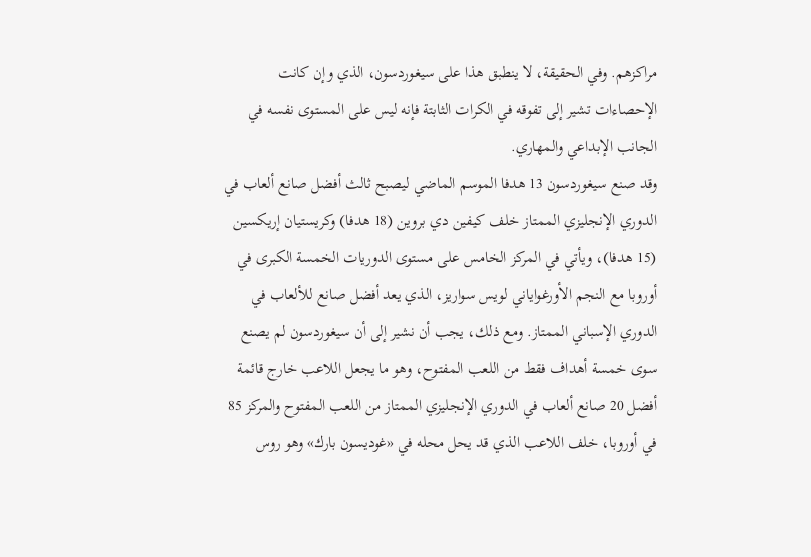مراكزهم. وفي الحقيقة، لا ينطبق هذا على سيغوردسون، الذي وإن كانت الإحصاءات تشير إلى تفوقه في الكرات الثابتة فإنه ليس على المستوى نفسه في الجانب الإبداعي والمهاري.
وقد صنع سيغوردسون 13 هدفا الموسم الماضي ليصبح ثالث أفضل صانع ألعاب في الدوري الإنجليزي الممتاز خلف كيفين دي بروين (18 هدفا) وكريستيان إريكسين (15 هدفا)، ويأتي في المركز الخامس على مستوى الدوريات الخمسة الكبرى في أوروبا مع النجم الأورغواياني لويس سواريز، الذي يعد أفضل صانع للألعاب في الدوري الإسباني الممتاز. ومع ذلك، يجب أن نشير إلى أن سيغوردسون لم يصنع سوى خمسة أهداف فقط من اللعب المفتوح، وهو ما يجعل اللاعب خارج قائمة أفضل 20 صانع ألعاب في الدوري الإنجليزي الممتاز من اللعب المفتوح والمركز 85 في أوروبا، خلف اللاعب الذي قد يحل محله في «غوديسون بارك» وهو روس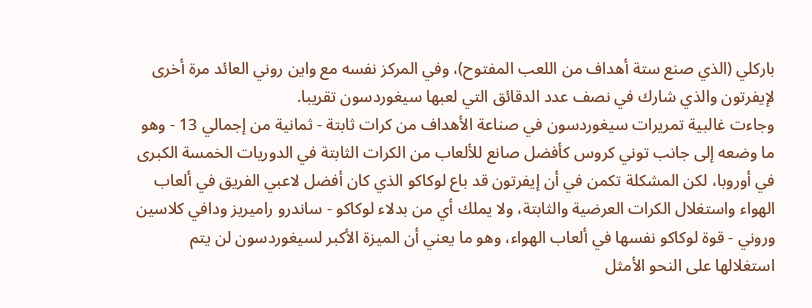باركلي (الذي صنع ستة أهداف من اللعب المفتوح)، وفي المركز نفسه مع واين روني العائد مرة أخرى لإيفرتون والذي شارك في نصف عدد الدقائق التي لعبها سيغوردسون تقريبا.
وجاءت غالبية تمريرات سيغوردسون في صناعة الأهداف من كرات ثابتة - ثمانية من إجمالي 13 - وهو ما وضعه إلى جانب توني كروس كأفضل صانع للألعاب من الكرات الثابتة في الدوريات الخمسة الكبرى في أوروبا، لكن المشكلة تكمن في أن إيفرتون قد باع لوكاكو الذي كان أفضل لاعبي الفريق في ألعاب الهواء واستغلال الكرات العرضية والثابتة، ولا يملك أي من بدلاء لوكاكو - ساندرو راميريز ودافي كلاسين وروني - قوة لوكاكو نفسها في ألعاب الهواء، وهو ما يعني أن الميزة الأكبر لسيغوردسون لن يتم استغلالها على النحو الأمثل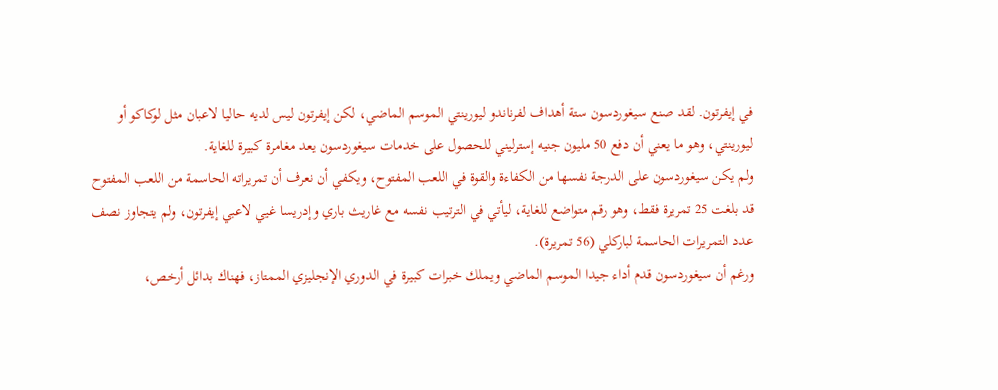في إيفرتون. لقد صنع سيغوردسون ستة أهداف لفرناندو ليورينتي الموسم الماضي، لكن إيفرتون ليس لديه حاليا لاعبان مثل لوكاكو أو ليورينتي، وهو ما يعني أن دفع 50 مليون جنيه إسترليني للحصول على خدمات سيغوردسون يعد مغامرة كبيرة للغاية.
ولم يكن سيغوردسون على الدرجة نفسها من الكفاءة والقوة في اللعب المفتوح، ويكفي أن نعرف أن تمريراته الحاسمة من اللعب المفتوح قد بلغت 25 تمريرة فقط، وهو رقم متواضع للغاية، ليأتي في الترتيب نفسه مع غاريث باري وإدريسا غيي لاعبي إيفرتون، ولم يتجاوز نصف عدد التمريرات الحاسمة لباركلي (56 تمريرة).
ورغم أن سيغوردسون قدم أداء جيدا الموسم الماضي ويملك خبرات كبيرة في الدوري الإنجليزي الممتاز، فهناك بدائل أرخص،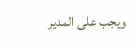ويجب على المدير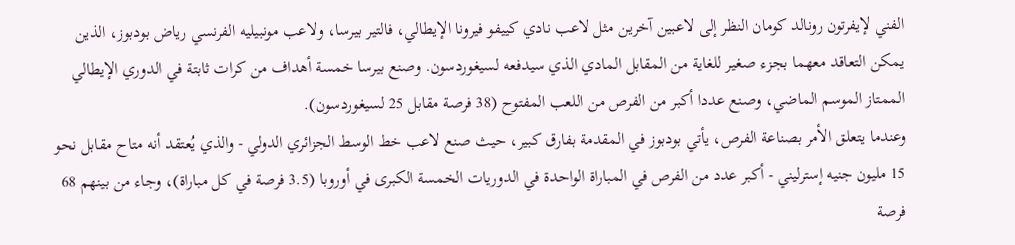الفني لإيفرتون رونالد كومان النظر إلى لاعبين آخرين مثل لاعب نادي كييفو فيرونا الإيطالي، فالتير بيرسا، ولاعب مونبيليه الفرنسي رياض بودبوز، الذين يمكن التعاقد معهما بجزء صغير للغاية من المقابل المادي الذي سيدفعه لسيغوردسون. وصنع بيرسا خمسة أهداف من كرات ثابتة في الدوري الإيطالي الممتاز الموسم الماضي، وصنع عددا أكبر من الفرص من اللعب المفتوح (38 فرصة مقابل 25 لسيغوردسون).
وعندما يتعلق الأمر بصناعة الفرص، يأتي بودبوز في المقدمة بفارق كبير، حيث صنع لاعب خط الوسط الجزائري الدولي - والذي يُعتقد أنه متاح مقابل نحو 15 مليون جنيه إسترليني - أكبر عدد من الفرص في المباراة الواحدة في الدوريات الخمسة الكبرى في أوروبا (3.5 فرصة في كل مباراة)، وجاء من بينهم 68 فرصة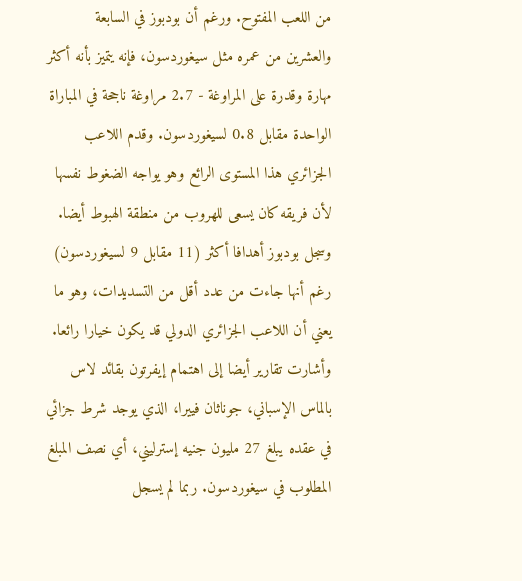من اللعب المفتوح. ورغم أن بودبوز في السابعة والعشرين من عمره مثل سيغوردسون، فإنه يتميز بأنه أكثر مهارة وقدرة على المراوغة - 2.7 مراوغة ناجحة في المباراة الواحدة مقابل 0.8 لسيغوردسون. وقدم اللاعب الجزائري هذا المستوى الرائع وهو يواجه الضغوط نفسها لأن فريقه كان يسعى للهروب من منطقة الهبوط أيضا. وسجل بودبوز أهدافا أكثر (11 مقابل 9 لسيغوردسون) رغم أنها جاءت من عدد أقل من التسديدات، وهو ما يعني أن اللاعب الجزائري الدولي قد يكون خيارا رائعا.
وأشارت تقارير أيضا إلى اهتمام إيفرتون بقائد لاس بالماس الإسباني، جوناثان فييرا، الذي يوجد شرط جزائي في عقده يبلغ 27 مليون جنيه إسترليني، أي نصف المبلغ المطلوب في سيغوردسون. ربما لم يسجل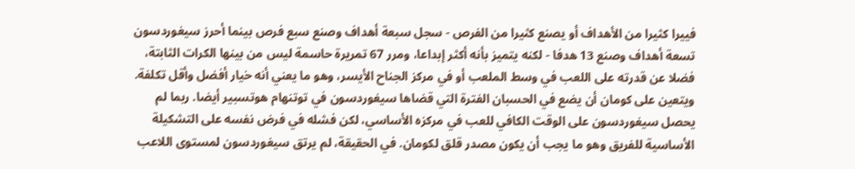فييرا كثيرا من الأهداف أو يصنع كثيرا من الفرص - سجل سبعة أهداف وصنع سبع فرص بينما أحرز سيغوردسون تسعة أهداف وصنع 13 هدفا - لكنه يتميز بأنه أكثر إبداعا، ومرر 67 تمريرة حاسمة ليس من بينها الكرات الثابتة، فضلا عن قدرته على اللعب في وسط الملعب أو في مركز الجناح الأيسر، وهو ما يعني أنه خيار أفضل وأقل تكلفة.
ويتعين على كومان أن يضع في الحسبان الفترة التي قضاها سيغوردسون في توتنهام هوتسبير أيضا. ربما لم يحصل سيغوردسون على الوقت الكافي للعب في مركزه الأساسي، لكن فشله في فرض نفسه على التشكيلة الأساسية للفريق وهو ما يجب أن يكون مصدر قلق لكومان. في الحقيقة، لم يرتق سيغوردسون لمستوى اللاعب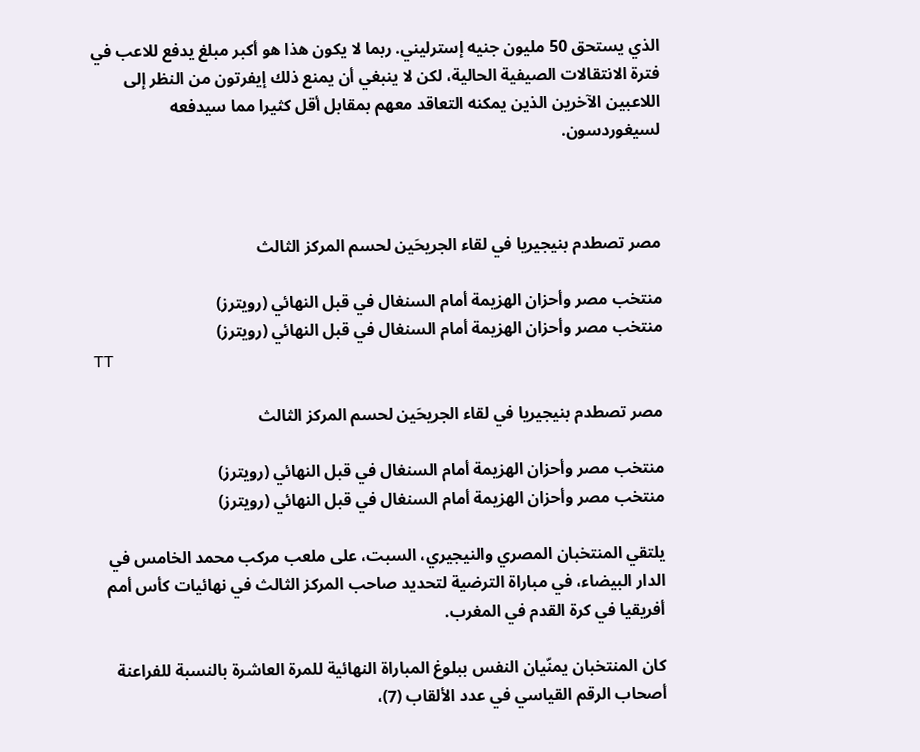الذي يستحق 50 مليون جنيه إسترليني. ربما لا يكون هذا هو أكبر مبلغ يدفع للاعب في فترة الانتقالات الصيفية الحالية، لكن لا ينبغي أن يمنع ذلك إيفرتون من النظر إلى اللاعبين الآخرين الذين يمكنه التعاقد معهم بمقابل أقل كثيرا مما سيدفعه لسيغوردسون.



مصر تصطدم بنيجيريا في لقاء الجريحَين لحسم المركز الثالث

منتخب مصر وأحزان الهزيمة أمام السنغال في قبل النهائي (رويترز)
منتخب مصر وأحزان الهزيمة أمام السنغال في قبل النهائي (رويترز)
TT

مصر تصطدم بنيجيريا في لقاء الجريحَين لحسم المركز الثالث

منتخب مصر وأحزان الهزيمة أمام السنغال في قبل النهائي (رويترز)
منتخب مصر وأحزان الهزيمة أمام السنغال في قبل النهائي (رويترز)

يلتقي المنتخبان المصري والنيجيري، السبت، على ملعب مركب محمد الخامس في الدار البيضاء، في مباراة الترضية لتحديد صاحب المركز الثالث في نهائيات كأس أمم أفريقيا في كرة القدم في المغرب.

كان المنتخبان يمنّيان النفس ببلوغ المباراة النهائية للمرة العاشرة بالنسبة للفراعنة أصحاب الرقم القياسي في عدد الألقاب (7)،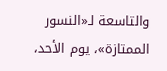والتاسعة لـ«النسور الممتازة»، يوم الأحد،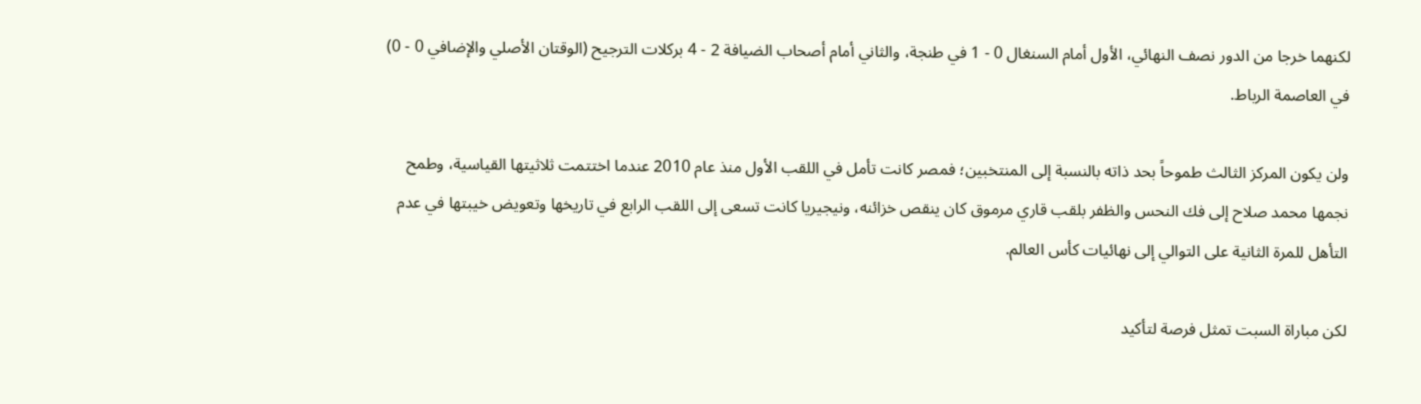لكنهما خرجا من الدور نصف النهائي، الأول أمام السنغال 0 - 1 في طنجة، والثاني أمام أصحاب الضيافة 2 - 4 بركلات الترجيح (الوقتان الأصلي والإضافي 0 - 0) في العاصمة الرباط.

ولن يكون المركز الثالث طموحاً بحد ذاته بالنسبة إلى المنتخبين؛ فمصر كانت تأمل في اللقب الأول منذ عام 2010 عندما اختتمت ثلاثيتها القياسية، وطمح نجمها محمد صلاح إلى فك النحس والظفر بلقب قاري مرموق كان ينقص خزائنه، ونيجيريا كانت تسعى إلى اللقب الرابع في تاريخها وتعويض خيبتها في عدم التأهل للمرة الثانية على التوالي إلى نهائيات كأس العالم.

لكن مباراة السبت تمثل فرصة لتأكيد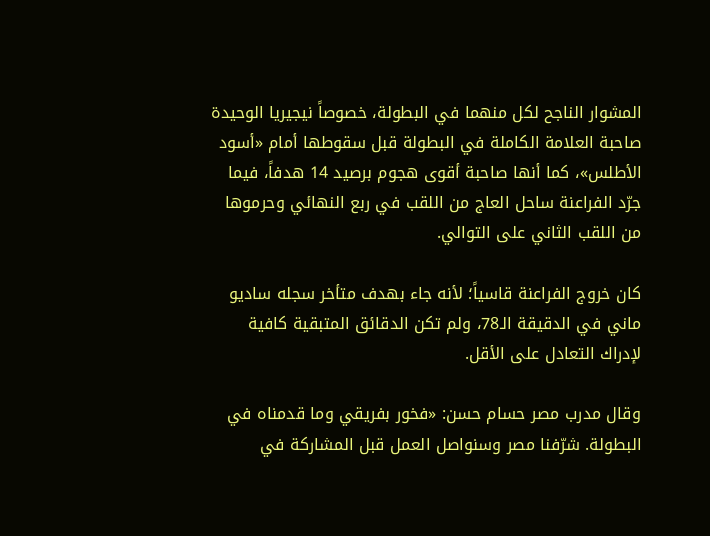المشوار الناجح لكل منهما في البطولة، خصوصاً نيجيريا الوحيدة صاحبة العلامة الكاملة في البطولة قبل سقوطها أمام «أسود الأطلس»، كما أنها صاحبة أقوى هجوم برصيد 14 هدفاً، فيما جرّد الفراعنة ساحل العاج من اللقب في ربع النهائي وحرموها من اللقب الثاني على التوالي.

كان خروج الفراعنة قاسياً؛ لأنه جاء بهدف متأخر سجله ساديو ماني في الدقيقة الـ78، ولم تكن الدقائق المتبقية كافية لإدراك التعادل على الأقل.

وقال مدرب مصر حسام حسن: «فخور بفريقي وما قدمناه في البطولة. شرّفنا مصر وسنواصل العمل قبل المشاركة في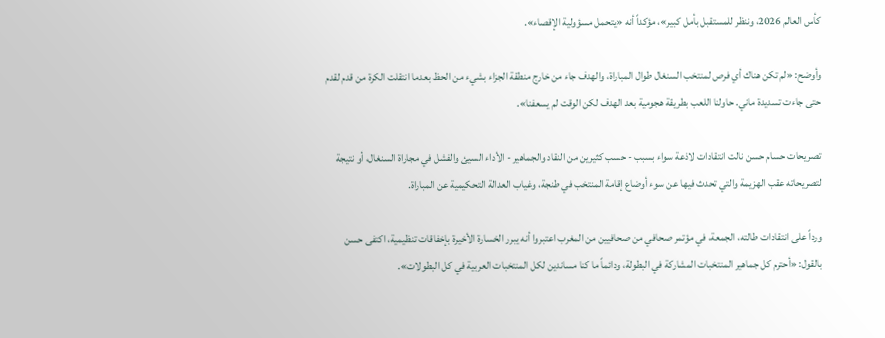كأس العالم 2026، وننظر للمستقبل بأمل كبير»، مؤكداً أنه «يتحمل مسؤولية الإقصاء».

وأوضح: «لم تكن هناك أي فرص لمنتخب السنغال طوال المباراة، والهدف جاء من خارج منطقة الجزاء بشيء من الحظ بعدما انتقلت الكرة من قدم لقدم حتى جاءت تسديدة ماني. حاولنا اللعب بطريقة هجومية بعد الهدف لكن الوقت لم يسعفنا».

تصريحات حسام حسن نالت انتقادات لاذعة سواء بسبب - حسب كثيرين من النقاد والجماهير - الأداء السيئ والفشل في مجاراة السنغال، أو نتيجة لتصريحاته عقب الهزيمة والتي تحدث فيها عن سوء أوضاع إقامة المنتخب في طنجة، وغياب العدالة التحكيمية عن المباراة.

ورداً على انتقادات طالته، الجمعة، في مؤتمر صحافي من صحافيين من المغرب اعتبروا أنه يبرر الخسارة الأخيرة بإخفاقات تنظيمية، اكتفى حسن بالقول: «أحترم كل جماهير المنتخبات المشاركة في البطولة، ودائماً ما كنا مساندين لكل المنتخبات العربية في كل البطولات».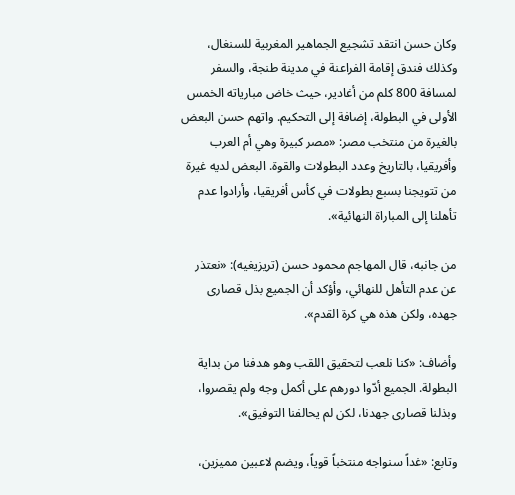وكان حسن انتقد تشجيع الجماهير المغربية للسنغال، وكذلك فندق إقامة الفراعنة في مدينة طنجة، والسفر لمسافة 800 كلم من أغادير، حيث خاض مبارياته الخمس الأولى في البطولة، إضافة إلى التحكيم. واتهم حسن البعض بالغيرة من منتخب مصر: «مصر كبيرة وهي أم العرب وأفريقيا، بالتاريخ وعدد البطولات والقوة. البعض لديه غيرة من تتويجنا بسبع بطولات في كأس أفريقيا، وأرادوا عدم تأهلنا إلى المباراة النهائية».

من جانبه، قال المهاجم محمود حسن (تريزيغيه): «نعتذر عن عدم التأهل للنهائي، وأؤكد أن الجميع بذل قصارى جهده، ولكن هذه هي كرة القدم».

وأضاف: «كنا نلعب لتحقيق اللقب وهو هدفنا من بداية البطولة. الجميع أدّوا دورهم على أكمل وجه ولم يقصروا، وبذلنا قصارى جهدنا، لكن لم يحالفنا التوفيق».

وتابع: «غداً سنواجه منتخباً قوياً، ويضم لاعبين مميزين،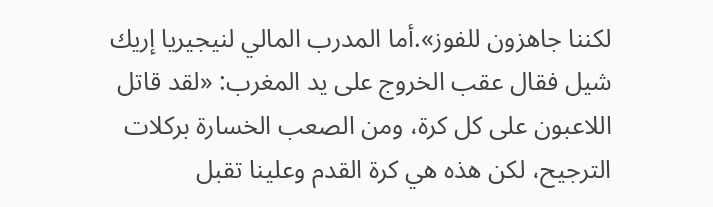لكننا جاهزون للفوز».أما المدرب المالي لنيجيريا إريك شيل فقال عقب الخروج على يد المغرب: «لقد قاتل اللاعبون على كل كرة، ومن الصعب الخسارة بركلات الترجيح، لكن هذه هي كرة القدم وعلينا تقبل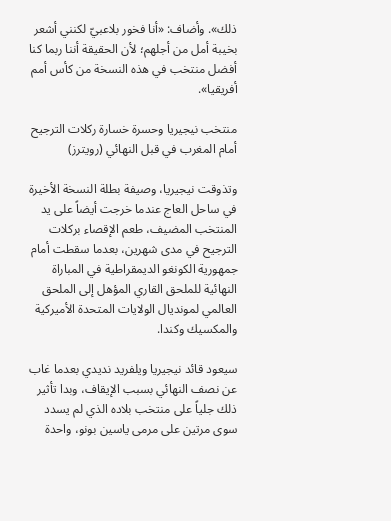ذلك». وأضاف: «أنا فخور بلاعبيّ لكنني أشعر بخيبة أمل من أجلهم؛ لأن الحقيقة أننا ربما كنا أفضل منتخب في هذه النسخة من كأس أمم أفريقيا».

منتخب نيجيريا وحسرة خسارة ركلات الترجيح أمام المغرب في قبل النهائي (رويترز)

وتذوقت نيجيريا، وصيفة بطلة النسخة الأخيرة في ساحل العاج عندما خرجت أيضاً على يد المنتخب المضيف، طعم الإقصاء بركلات الترجيح في مدى شهرين، بعدما سقطت أمام جمهورية الكونغو الديمقراطية في المباراة النهائية للملحق القاري المؤهل إلى الملحق العالمي لمونديال الولايات المتحدة الأميركية والمكسيك وكندا.

سيعود قائد نيجيريا ويلفريد نديدي بعدما غاب عن نصف النهائي بسبب الإيقاف، وبدا تأثير ذلك جلياً على منتخب بلاده الذي لم يسدد سوى مرتين على مرمى ياسين بونو، واحدة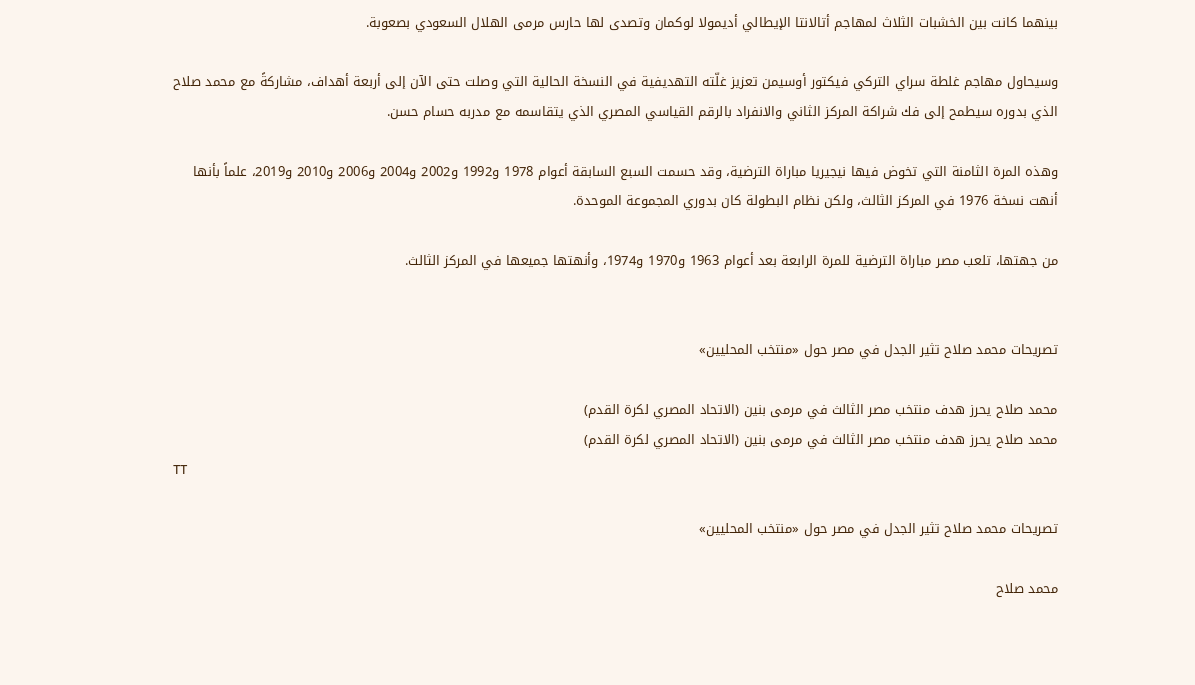بينهما كانت بين الخشبات الثلاث لمهاجم أتالانتا الإيطالي أديمولا لوكمان وتصدى لها حارس مرمى الهلال السعودي بصعوبة.

وسيحاول مهاجم غلطة سراي التركي فيكتور أوسيمن تعزيز غلّته التهديفية في النسخة الحالية التي وصلت حتى الآن إلى أربعة أهداف، مشاركةً مع محمد صلاح الذي بدوره سيطمح إلى فك شراكة المركز الثاني والانفراد بالرقم القياسي المصري الذي يتقاسمه مع مدربه حسام حسن.

وهذه المرة الثامنة التي تخوض فيها نيجيريا مباراة الترضية، وقد حسمت السبع السابقة أعوام 1978 و1992 و2002 و2004 و2006 و2010 و2019، علماً بأنها أنهت نسخة 1976 في المركز الثالث، ولكن نظام البطولة كان بدوري المجموعة الموحدة.

من جهتها، تلعب مصر مباراة الترضية للمرة الرابعة بعد أعوام 1963 و1970 و1974، وأنهتها جميعها في المركز الثالث.


تصريحات محمد صلاح تثير الجدل في مصر حول «منتخب المحليين»

محمد صلاح يحرز هدف منتخب مصر الثالث في مرمى بنين (الاتحاد المصري لكرة القدم)
محمد صلاح يحرز هدف منتخب مصر الثالث في مرمى بنين (الاتحاد المصري لكرة القدم)
TT

تصريحات محمد صلاح تثير الجدل في مصر حول «منتخب المحليين»

محمد صلاح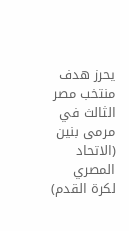يحرز هدف منتخب مصر الثالث في مرمى بنين (الاتحاد المصري لكرة القدم)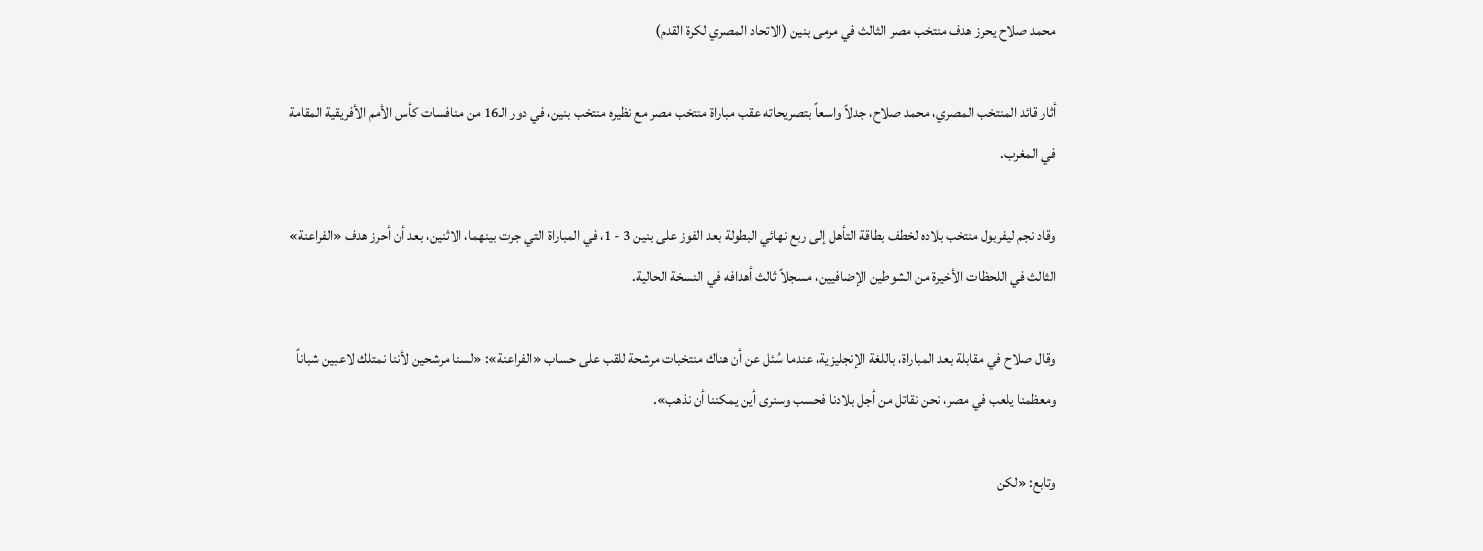محمد صلاح يحرز هدف منتخب مصر الثالث في مرمى بنين (الاتحاد المصري لكرة القدم)

أثار قائد المنتخب المصري، محمد صلاح، جدلاً واسعاً بتصريحاته عقب مباراة منتخب مصر مع نظيره منتخب بنين، في دور الـ16 من منافسات كأس الأمم الأفريقية المقامة في المغرب.

وقاد نجم ليفربول منتخب بلاده لخطف بطاقة التأهل إلى ربع نهائي البطولة بعد الفوز على بنين 3 - 1، في المباراة التي جرت بينهما، الاثنين، بعد أن أحرز هدف «الفراعنة» الثالث في اللحظات الأخيرة من الشوطين الإضافيين، مسجلاً ثالث أهدافه في النسخة الحالية.

وقال صلاح في مقابلة بعد المباراة، باللغة الإنجليزية، عندما سُئل عن أن هناك منتخبات مرشحة للقب على حساب «الفراعنة»: «لسنا مرشحين لأننا نمتلك لاعبين شباناً ومعظمنا يلعب في مصر، نحن نقاتل من أجل بلادنا فحسب وسنرى أين يمكننا أن نذهب».

وتابع: «لكن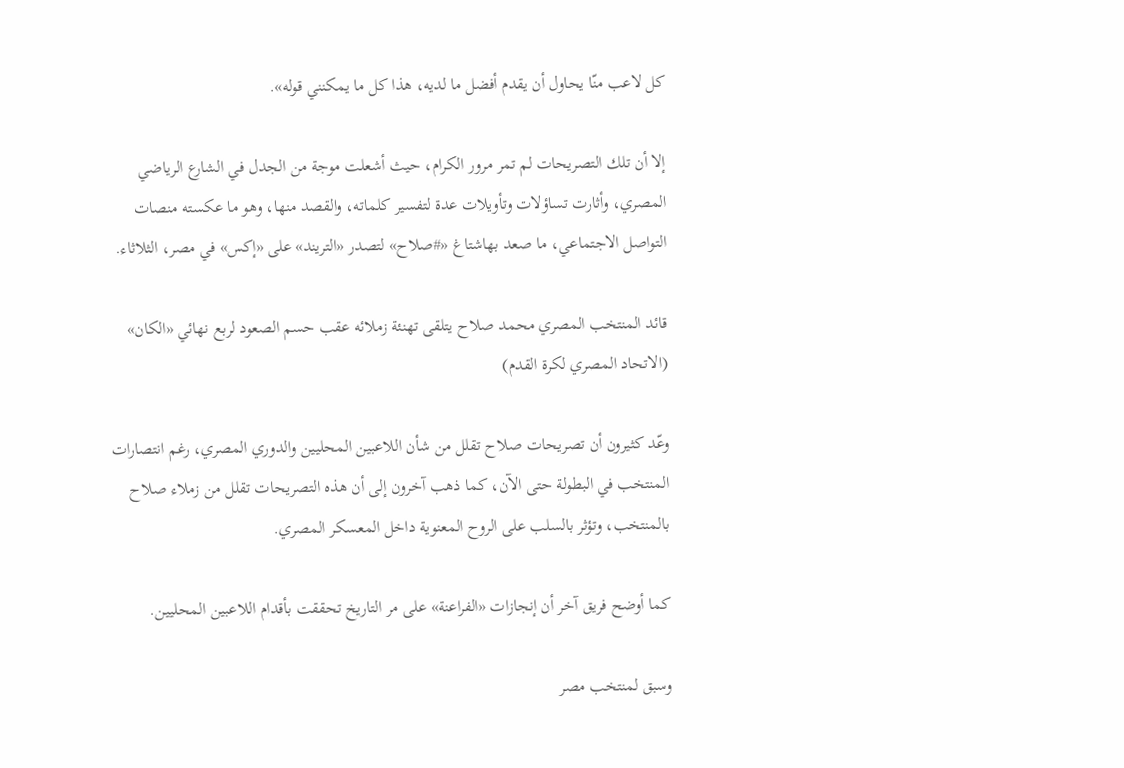كل لاعب منّا يحاول أن يقدم أفضل ما لديه، هذا كل ما يمكنني قوله».

إلا أن تلك التصريحات لم تمر مرور الكرام، حيث أشعلت موجة من الجدل في الشارع الرياضي المصري، وأثارت تساؤلات وتأويلات عدة لتفسير كلماته، والقصد منها، وهو ما عكسته منصات التواصل الاجتماعي، ما صعد بهاشتاغ «#صلاح» لتصدر «التريند» على «إكس» في مصر، الثلاثاء.

قائد المنتخب المصري محمد صلاح يتلقى تهنئة زملائه عقب حسم الصعود لربع نهائي «الكان» (الاتحاد المصري لكرة القدم)

وعّد كثيرون أن تصريحات صلاح تقلل من شأن اللاعبين المحليين والدوري المصري، رغم انتصارات المنتخب في البطولة حتى الآن، كما ذهب آخرون إلى أن هذه التصريحات تقلل من زملاء صلاح بالمنتخب، وتؤثر بالسلب على الروح المعنوية داخل المعسكر المصري.

كما أوضح فريق آخر أن إنجازات «الفراعنة» على مر التاريخ تحققت بأقدام اللاعبين المحليين.

وسبق لمنتخب مصر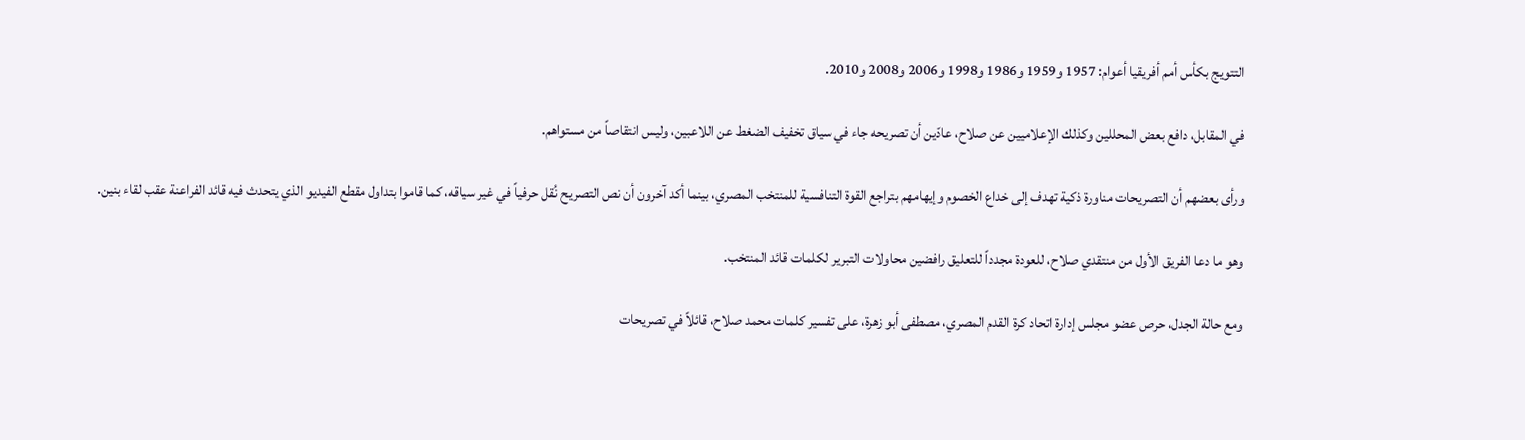التتويج بكأس أمم أفريقيا أعوام: 1957 و1959 و1986 و1998 و2006 و2008 و2010.

في المقابل، دافع بعض المحللين وكذلك الإعلاميين عن صلاح، عادّين أن تصريحه جاء في سياق تخفيف الضغط عن اللاعبين، وليس انتقاصاً من مستواهم.

ورأى بعضهم أن التصريحات مناورة ذكية تهدف إلى خداع الخصوم وإيهامهم بتراجع القوة التنافسية للمنتخب المصري، بينما أكد آخرون أن نص التصريح نُقل حرفياً في غير سياقه، كما قاموا بتداول مقطع الفيديو الذي يتحدث فيه قائد الفراعنة عقب لقاء بنين.

وهو ما دعا الفريق الأول من منتقدي صلاح، للعودة مجدداً للتعليق رافضين محاولات التبرير لكلمات قائد المنتخب.

ومع حالة الجدل، حرص عضو مجلس إدارة اتحاد كرة القدم المصري، مصطفى أبو زهرة، على تفسير كلمات محمد صلاح، قائلاً في تصريحات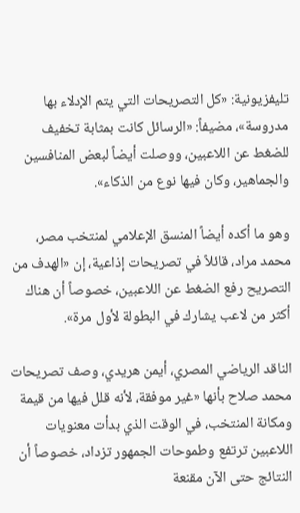تليفزيونية: «كل التصريحات التي يتم الإدلاء بها مدروسة»، مضيفاً: «الرسائل كانت بمثابة تخفيف للضغط عن اللاعبين، ووصلت أيضاً لبعض المنافسين والجماهير، وكان فيها نوع من الذكاء».

وهو ما أكده أيضاً المنسق الإعلامي لمنتخب مصر، محمد مراد، قائلاً في تصريحات إذاعية، إن «الهدف من التصريح رفع الضغط عن اللاعبين، خصوصاً أن هناك أكثر من لاعب يشارك في البطولة لأول مرة».

الناقد الرياضي المصري، أيمن هريدي، وصف تصريحات محمد صلاح بأنها «غير موفقة، لأنه قلل فيها من قيمة ومكانة المنتخب، في الوقت الذي بدأت معنويات اللاعبين ترتفع وطموحات الجمهور تزداد، خصوصاً أن النتائج حتى الآن مقنعة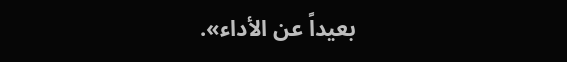بعيداً عن الأداء».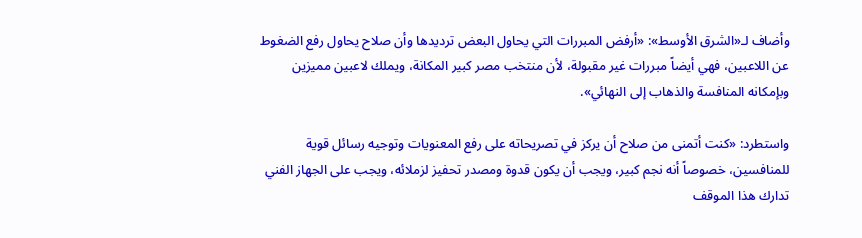وأضاف لـ«الشرق الأوسط»: «أرفض المبررات التي يحاول البعض ترديدها وأن صلاح يحاول رفع الضغوط عن اللاعبين، فهي أيضاً مبررات غير مقبولة، لأن منتخب مصر كبير المكانة، ويملك لاعبين مميزين وبإمكانه المنافسة والذهاب إلى النهائي».

واستطرد: «كنت أتمنى من صلاح أن يركز في تصريحاته على رفع المعنويات وتوجيه رسائل قوية للمنافسين، خصوصاً أنه نجم كبير، ويجب أن يكون قدوة ومصدر تحفيز لزملائه، ويجب على الجهاز الفني تدارك هذا الموقف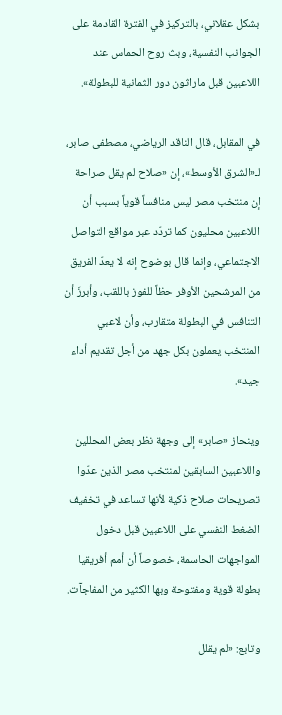بشكل عقلاني، بالتركيز في الفترة القادمة على الجوانب النفسية، وبث روح الحماس عند اللاعبين قبل ماراثون دور الثمانية للبطولة».

في المقابل، قال الناقد الرياضي، مصطفى صابر، لـ«الشرق الأوسط»، إن «صلاح لم يقل صراحة إن منتخب مصر ليس منافساً قوياً بسبب أن اللاعبين محليون كما تردّد عبر مواقع التواصل الاجتماعي، وإنما قال بوضوح إنه لا يعدّ الفريق من المرشحين الأوفر حظاً للفوز باللقب، وأبرزَ أن التنافس في البطولة متقارب، وأن لاعبي المنتخب يعملون بكل جهد من أجل تقديم أداء جيد».

وينحاز «صابر» إلى وجهة نظر بعض المحللين واللاعبين السابقين لمنتخب مصر الذين عدّوا تصريحات صلاح ذكية لأنها تساعد في تخفيف الضغط النفسي على اللاعبين قبل دخول المواجهات الحاسمة، خصوصاً أن أمم أفريقيا بطولة قوية ومفتوحة وبها الكثير من المفاجآت.

وتابع: «لم يقلل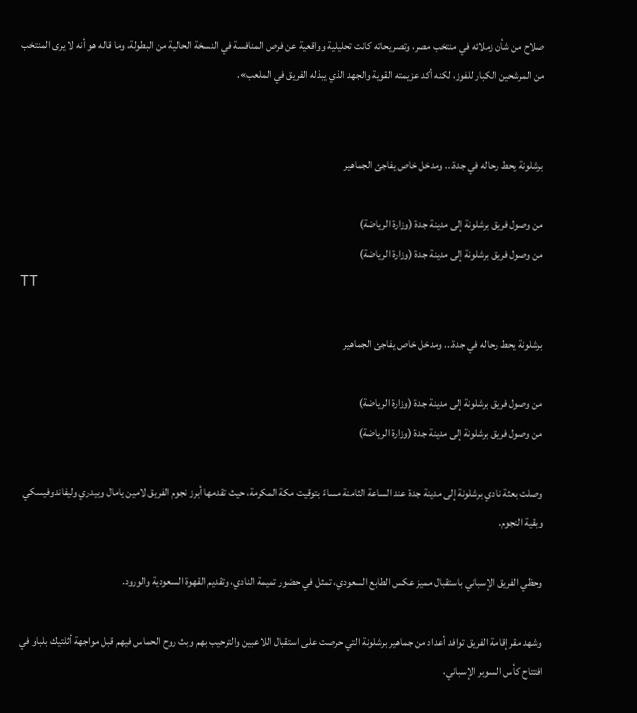صلاح من شأن زملائه في منتخب مصر، وتصريحاته كانت تحليلية وواقعية عن فرص المنافسة في النسخة الحالية من البطولة، وما قاله هو أنه لا يرى المنتخب من المرشحين الكبار للفوز، لكنه أكد عزيمته القوية والجهد الذي يبذله الفريق في الملعب».


برشلونة يحط رحاله في جدة... ومدخل خاص يفاجئ الجماهير

من وصول فريق برشلونة إلى مدينة جدة (وزارة الرياضة)
من وصول فريق برشلونة إلى مدينة جدة (وزارة الرياضة)
TT

برشلونة يحط رحاله في جدة... ومدخل خاص يفاجئ الجماهير

من وصول فريق برشلونة إلى مدينة جدة (وزارة الرياضة)
من وصول فريق برشلونة إلى مدينة جدة (وزارة الرياضة)

وصلت بعثة نادي برشلونة إلى مدينة جدة عند الساعة الثامنة مساءً بتوقيت مكة المكرمة، حيث تقدمها أبرز نجوم الفريق لامين يامال وبيدري وليفاندوفيسكي وبقية النجوم.

وحظي الفريق الإسباني باستقبال مميز عكس الطابع السعودي، تمثل في حضور تميمة النادي، وتقديم القهوة السعودية والورود.

وشهد مقر إقامة الفريق توافد أعداد من جماهير برشلونة التي حرصت على استقبال اللاعبين والترحيب بهم وبث روح الحماس فيهم قبل مواجهة أثلتيك بلباو في افتتاح كأس السوبر الإسباني،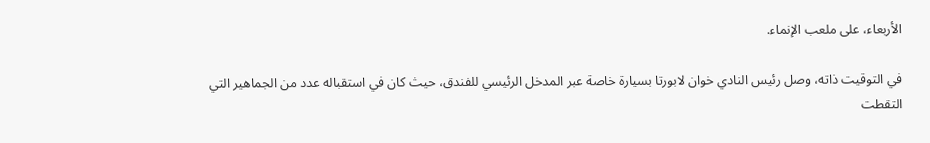الأربعاء، على ملعب الإنماء.

في التوقيت ذاته، وصل رئيس النادي خوان لابورتا بسيارة خاصة عبر المدخل الرئيسي للفندق، حيث كان في استقباله عدد من الجماهير التي التقطت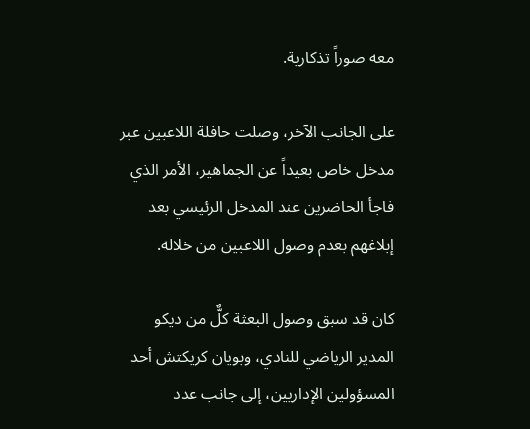معه صوراً تذكارية.

على الجانب الآخر، وصلت حافلة اللاعبين عبر مدخل خاص بعيداً عن الجماهير، الأمر الذي فاجأ الحاضرين عند المدخل الرئيسي بعد إبلاغهم بعدم وصول اللاعبين من خلاله.

كان قد سبق وصول البعثة كلٌّ من ديكو المدير الرياضي للنادي، وبويان كريكتش أحد المسؤولين الإداريين، إلى جانب عدد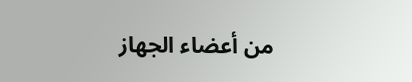من أعضاء الجهاز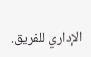الإداري للفريق.